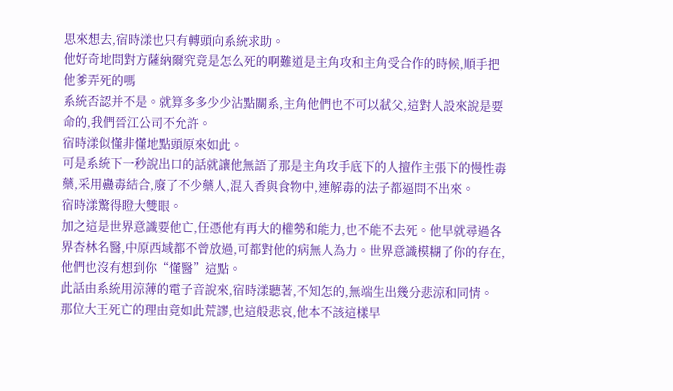思來想去,宿時漾也只有轉頭向系統求助。
他好奇地問對方薩納爾究竟是怎么死的啊難道是主角攻和主角受合作的時候,順手把他爹弄死的嗎
系統否認并不是。就算多多少少沾點關系,主角他們也不可以弒父,這對人設來說是要命的,我們晉江公司不允許。
宿時漾似懂非懂地點頭原來如此。
可是系統下一秒說出口的話就讓他無語了那是主角攻手底下的人擅作主張下的慢性毒藥,采用蠱毒結合,廢了不少藥人,混入香與食物中,連解毒的法子都逼問不出來。
宿時漾驚得瞪大雙眼。
加之這是世界意識要他亡,任憑他有再大的權勢和能力,也不能不去死。他早就尋過各界杏林名醫,中原西域都不曾放過,可都對他的病無人為力。世界意識模糊了你的存在,他們也沒有想到你“懂醫”這點。
此話由系統用涼薄的電子音說來,宿時漾聽著,不知怎的,無端生出幾分悲涼和同情。
那位大王死亡的理由竟如此荒謬,也這般悲哀,他本不該這樣早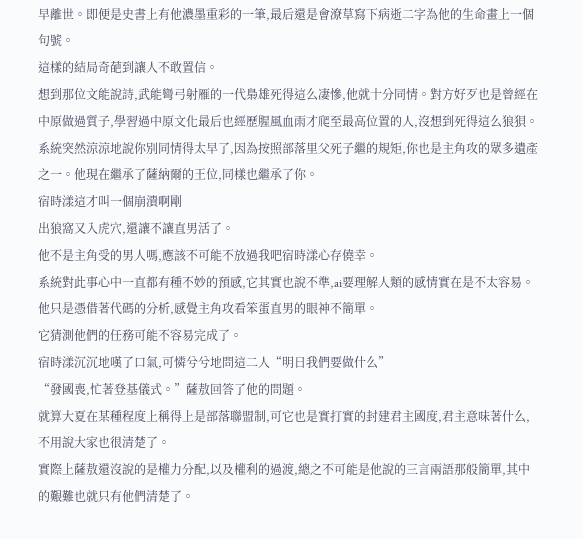早離世。即便是史書上有他濃墨重彩的一筆,最后還是會潦草寫下病逝二字為他的生命畫上一個句號。
這樣的結局奇葩到讓人不敢置信。
想到那位文能說詩,武能彎弓射雁的一代梟雄死得這么凄慘,他就十分同情。對方好歹也是曾經在中原做過質子,學習過中原文化最后也經歷腥風血雨才爬至最高位置的人,沒想到死得這么狼狽。
系統突然涼涼地說你別同情得太早了,因為按照部落里父死子繼的規矩,你也是主角攻的眾多遺產之一。他現在繼承了薩納爾的王位,同樣也繼承了你。
宿時漾這才叫一個崩潰啊剛
出狼窩又入虎穴,還讓不讓直男活了。
他不是主角受的男人嗎,應該不可能不放過我吧宿時漾心存僥幸。
系統對此事心中一直都有種不妙的預感,它其實也說不準,ai要理解人類的感情實在是不太容易。他只是憑借著代碼的分析,感覺主角攻看笨蛋直男的眼神不簡單。
它猜測他們的任務可能不容易完成了。
宿時漾沉沉地嘆了口氣,可憐兮兮地問這二人“明日我們要做什么”
“發國喪,忙著登基儀式。”薩敖回答了他的問題。
就算大夏在某種程度上稱得上是部落聯盟制,可它也是實打實的封建君主國度,君主意味著什么,不用說大家也很清楚了。
實際上薩敖還沒說的是權力分配,以及權利的過渡,總之不可能是他說的三言兩語那般簡單,其中的艱難也就只有他們清楚了。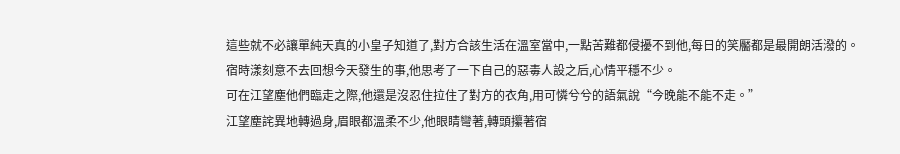這些就不必讓單純天真的小皇子知道了,對方合該生活在溫室當中,一點苦難都侵擾不到他,每日的笑靨都是最開朗活潑的。
宿時漾刻意不去回想今天發生的事,他思考了一下自己的惡毒人設之后,心情平穩不少。
可在江望塵他們臨走之際,他還是沒忍住拉住了對方的衣角,用可憐兮兮的語氣說“今晚能不能不走。”
江望塵詫異地轉過身,眉眼都溫柔不少,他眼睛彎著,轉頭攥著宿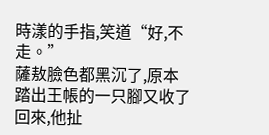時漾的手指,笑道“好,不走。”
薩敖臉色都黑沉了,原本踏出王帳的一只腳又收了回來,他扯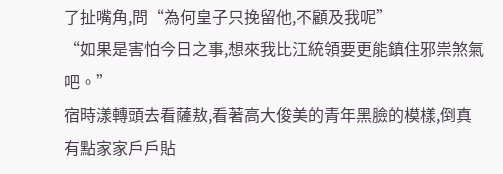了扯嘴角,問“為何皇子只挽留他,不顧及我呢”
“如果是害怕今日之事,想來我比江統領要更能鎮住邪祟煞氣吧。”
宿時漾轉頭去看薩敖,看著高大俊美的青年黑臉的模樣,倒真有點家家戶戶貼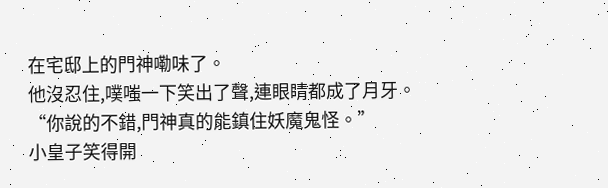在宅邸上的門神嘞味了。
他沒忍住,噗嗤一下笑出了聲,連眼睛都成了月牙。
“你說的不錯,門神真的能鎮住妖魔鬼怪。”
小皇子笑得開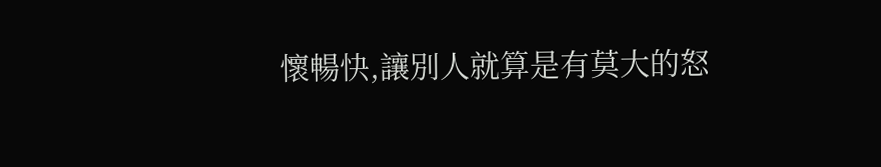懷暢快,讓別人就算是有莫大的怒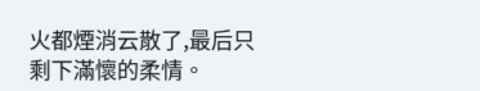火都煙消云散了,最后只剩下滿懷的柔情。